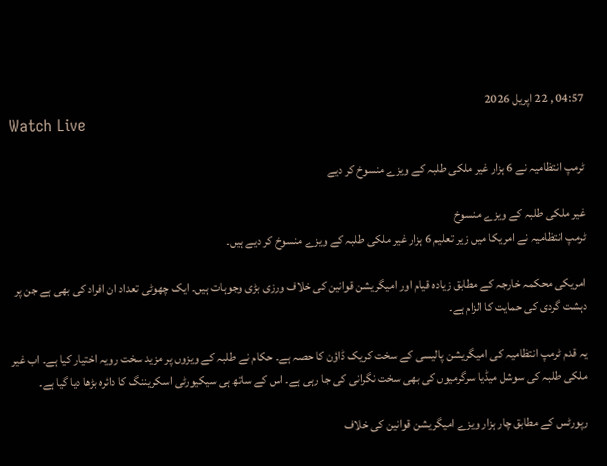04:57 , 22 اپریل 2026
Watch Live

ٹرمپ انتظامیہ نے 6 ہزار غیر ملکی طلبہ کے ویزے منسوخ کر دیے

غیر ملکی طلبہ کے ویزے منسوخ
ٹرمپ انتظامیہ نے امریکا میں زیر تعلیم 6 ہزار غیر ملکی طلبہ کے ویزے منسوخ کر دیے ہیں۔

امریکی محکمہ خارجہ کے مطابق زیادہ قیام اور امیگریشن قوانین کی خلاف ورزی بڑی وجوہات ہیں۔ ایک چھوٹی تعداد ان افراد کی بھی ہے جن پر دہشت گردی کی حمایت کا الزام ہے۔

یہ قدم ٹرمپ انتظامیہ کی امیگریشن پالیسی کے سخت کریک ڈاؤن کا حصہ ہے۔ حکام نے طلبہ کے ویزوں پر مزید سخت رویہ اختیار کیا ہے۔ اب غیر ملکی طلبہ کی سوشل میڈیا سرگرمیوں کی بھی سخت نگرانی کی جا رہی ہے۔ اس کے ساتھ ہی سیکیورٹی اسکریننگ کا دائرہ بڑھا دیا گیا ہے۔

رپورٹس کے مطابق چار ہزار ویزے امیگریشن قوانین کی خلاف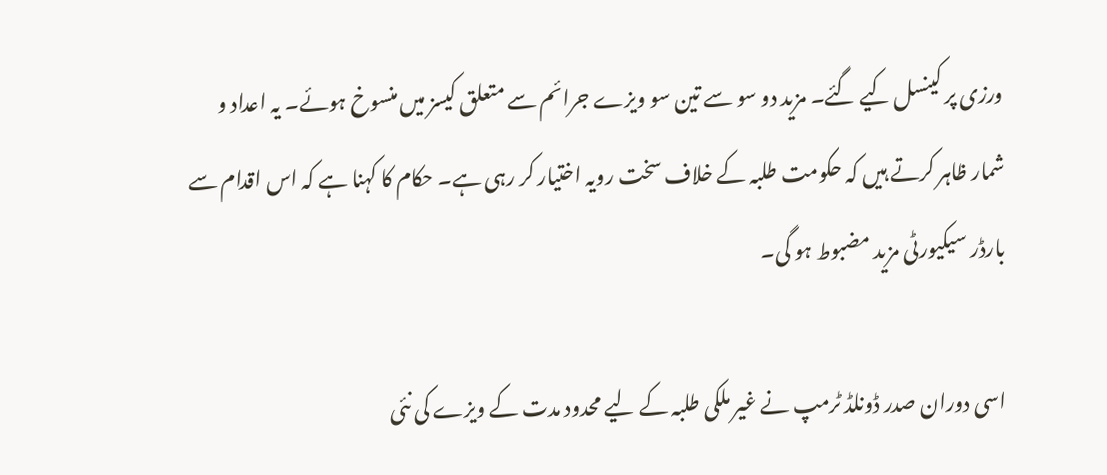ورزی پر کینسل کیے گئے۔ مزید دو سو سے تین سو ویزے جرائم سے متعلق کیسز میں منسوخ ہوئے۔ یہ اعداد و شمار ظاہر کرتے ہیں کہ حکومت طلبہ کے خلاف سخت رویہ اختیار کر رہی ہے۔ حکام کا کہنا ہے کہ اس اقدام سے بارڈر سیکیورٹی مزید مضبوط ہو گی۔

اسی دوران صدر ڈونلڈ ٹرمپ نے غیر ملکی طلبہ کے لیے محدود مدت کے ویزے کی نئی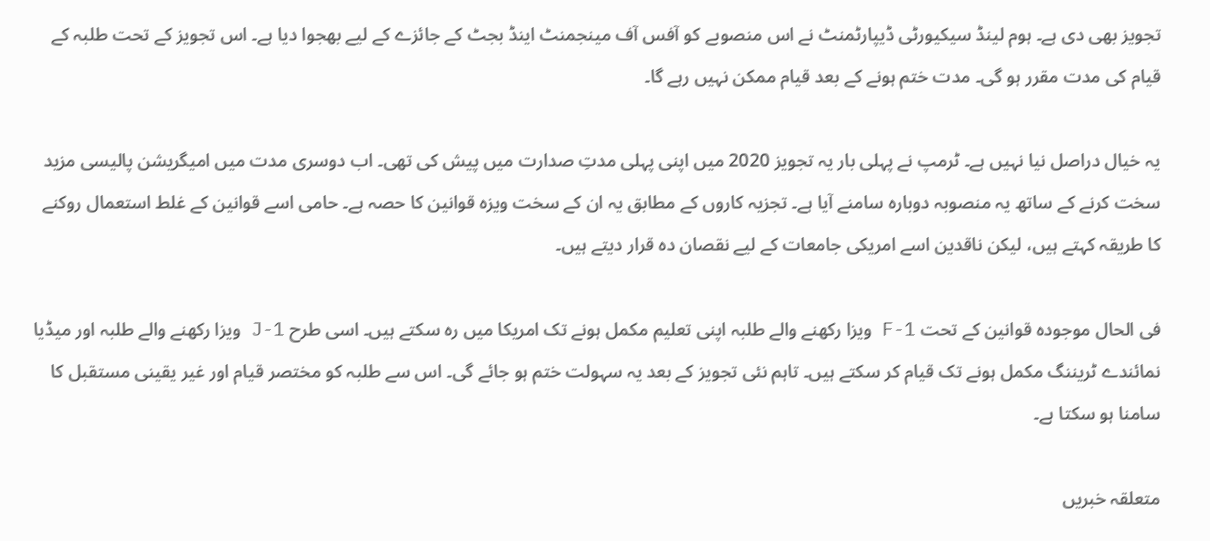تجویز بھی دی ہے۔ ہوم لینڈ سیکیورٹی ڈیپارٹمنٹ نے اس منصوبے کو آفس آف مینجمنٹ اینڈ بجٹ کے جائزے کے لیے بھجوا دیا ہے۔ اس تجویز کے تحت طلبہ کے قیام کی مدت مقرر ہو گی۔ مدت ختم ہونے کے بعد قیام ممکن نہیں رہے گا۔

یہ خیال دراصل نیا نہیں ہے۔ ٹرمپ نے پہلی بار یہ تجویز 2020 میں اپنی پہلی مدتِ صدارت میں پیش کی تھی۔ اب دوسری مدت میں امیگریشن پالیسی مزید سخت کرنے کے ساتھ یہ منصوبہ دوبارہ سامنے آیا ہے۔ تجزیہ کاروں کے مطابق یہ ان کے سخت ویزہ قوانین کا حصہ ہے۔ حامی اسے قوانین کے غلط استعمال روکنے کا طریقہ کہتے ہیں، لیکن ناقدین اسے امریکی جامعات کے لیے نقصان دہ قرار دیتے ہیں۔

فی الحال موجودہ قوانین کے تحت F-1 ویزا رکھنے والے طلبہ اپنی تعلیم مکمل ہونے تک امریکا میں رہ سکتے ہیں۔ اسی طرح J-1 ویزا رکھنے والے طلبہ اور میڈیا نمائندے ٹریننگ مکمل ہونے تک قیام کر سکتے ہیں۔ تاہم نئی تجویز کے بعد یہ سہولت ختم ہو جائے گی۔ اس سے طلبہ کو مختصر قیام اور غیر یقینی مستقبل کا سامنا ہو سکتا ہے۔

متعلقہ خبریں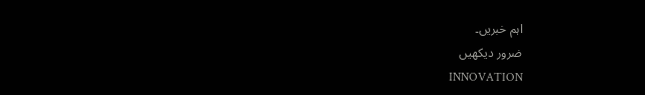اہم خبریں۔
ضرور دیکھیں
INNOVATION